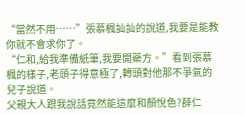“當然不用……”張慕楓訕訕的說道,我要是能教你就不會求你了。
“仁和,給我準備紙筆,我要開藥方。”看到張慕楓的樣子,老頭子得意極了,轉頭對他那不爭氣的兒子說道。
父親大人跟我說話竟然能這麼和顏悅色?薛仁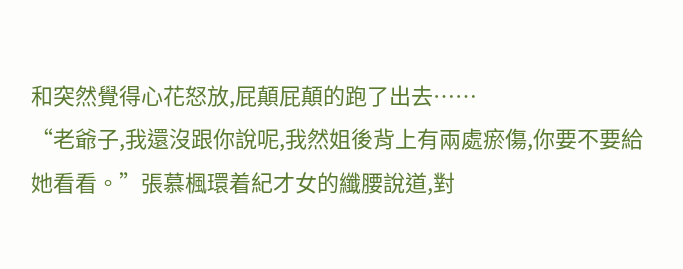和突然覺得心花怒放,屁顛屁顛的跑了出去……
“老爺子,我還沒跟你說呢,我然姐後背上有兩處瘀傷,你要不要給她看看。”張慕楓環着紀才女的纖腰說道,對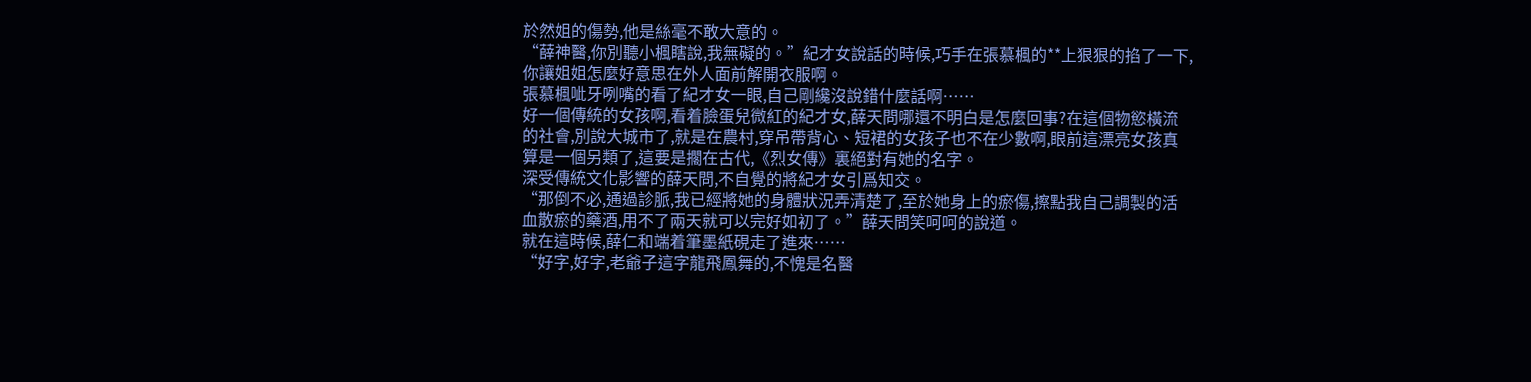於然姐的傷勢,他是絲毫不敢大意的。
“薛神醫,你別聽小楓瞎說,我無礙的。”紀才女說話的時候,巧手在張慕楓的**上狠狠的掐了一下,你讓姐姐怎麼好意思在外人面前解開衣服啊。
張慕楓呲牙咧嘴的看了紀才女一眼,自己剛纔沒說錯什麼話啊……
好一個傳統的女孩啊,看着臉蛋兒微紅的紀才女,薛天問哪還不明白是怎麼回事?在這個物慾橫流的社會,別說大城市了,就是在農村,穿吊帶背心、短裙的女孩子也不在少數啊,眼前這漂亮女孩真算是一個另類了,這要是擱在古代,《烈女傳》裏絕對有她的名字。
深受傳統文化影響的薛天問,不自覺的將紀才女引爲知交。
“那倒不必,通過診脈,我已經將她的身體狀況弄清楚了,至於她身上的瘀傷,擦點我自己調製的活血散瘀的藥酒,用不了兩天就可以完好如初了。”薛天問笑呵呵的說道。
就在這時候,薛仁和端着筆墨紙硯走了進來……
“好字,好字,老爺子這字龍飛鳳舞的,不愧是名醫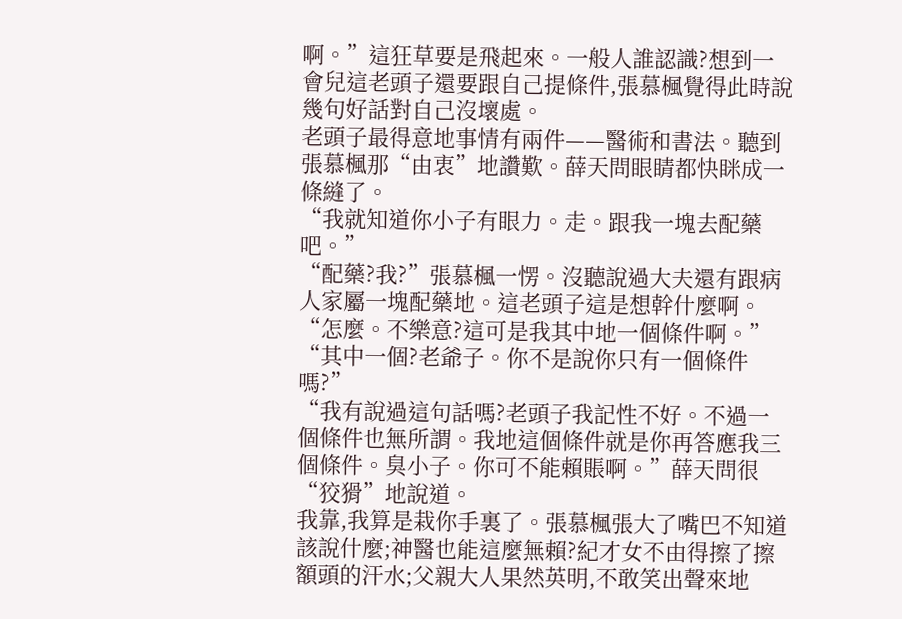啊。”這狂草要是飛起來。一般人誰認識?想到一會兒這老頭子還要跟自己提條件,張慕楓覺得此時說幾句好話對自己沒壞處。
老頭子最得意地事情有兩件——醫術和書法。聽到張慕楓那“由衷”地讚歎。薛天問眼睛都快眯成一條縫了。
“我就知道你小子有眼力。走。跟我一塊去配藥吧。”
“配藥?我?”張慕楓一愣。沒聽說過大夫還有跟病人家屬一塊配藥地。這老頭子這是想幹什麼啊。
“怎麼。不樂意?這可是我其中地一個條件啊。”
“其中一個?老爺子。你不是說你只有一個條件嗎?”
“我有說過這句話嗎?老頭子我記性不好。不過一個條件也無所謂。我地這個條件就是你再答應我三個條件。臭小子。你可不能賴賬啊。”薛天問很“狡猾”地說道。
我靠,我算是栽你手裏了。張慕楓張大了嘴巴不知道該說什麼;神醫也能這麼無賴?紀才女不由得擦了擦額頭的汗水;父親大人果然英明,不敢笑出聲來地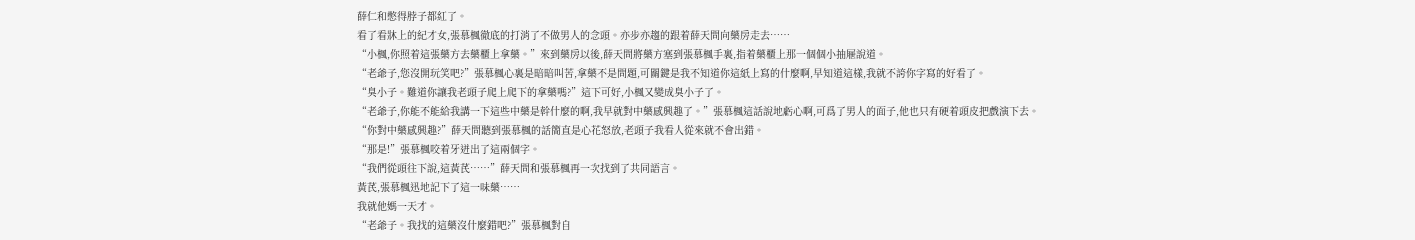薛仁和憋得脖子都紅了。
看了看牀上的紀才女,張慕楓徹底的打消了不做男人的念頭。亦步亦趨的跟着薛天問向藥房走去……
“小楓,你照着這張藥方去藥櫃上拿藥。”來到藥房以後,薛天問將藥方塞到張慕楓手裏,指着藥櫃上那一個個小抽屜說道。
“老爺子,您沒開玩笑吧?”張慕楓心裏是暗暗叫苦,拿藥不是問題,可關鍵是我不知道你這紙上寫的什麼啊,早知道這樣,我就不誇你字寫的好看了。
“臭小子。難道你讓我老頭子爬上爬下的拿藥嗎?”這下可好,小楓又變成臭小子了。
“老爺子,你能不能給我講一下這些中藥是幹什麼的啊,我早就對中藥感興趣了。”張慕楓這話說地虧心啊,可爲了男人的面子,他也只有硬着頭皮把戲演下去。
“你對中藥感興趣?”薛天問聽到張慕楓的話簡直是心花怒放,老頭子我看人從來就不會出錯。
“那是!”張慕楓咬着牙迸出了這兩個字。
“我們從頭往下說,這黃芪……”薛天問和張慕楓再一次找到了共同語言。
黃芪,張慕楓迅地記下了這一味藥……
我就他媽一天才。
“老爺子。我找的這藥沒什麼錯吧?”張慕楓對自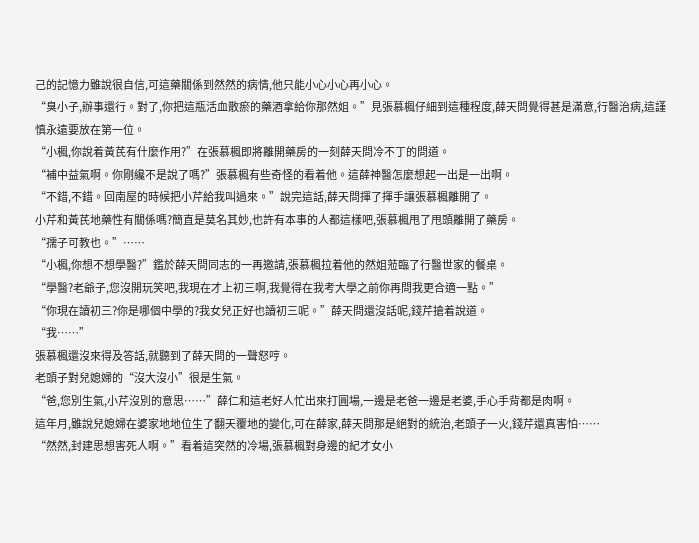己的記憶力雖說很自信,可這藥關係到然然的病情,他只能小心小心再小心。
“臭小子,辦事還行。對了,你把這瓶活血散瘀的藥酒拿給你那然姐。”見張慕楓仔細到這種程度,薛天問覺得甚是滿意,行醫治病,這謹慎永遠要放在第一位。
“小楓,你說着黃芪有什麼作用?”在張慕楓即將離開藥房的一刻薛天問冷不丁的問道。
“補中益氣啊。你剛纔不是說了嗎?”張慕楓有些奇怪的看着他。這薛神醫怎麼想起一出是一出啊。
“不錯,不錯。回南屋的時候把小芹給我叫過來。”說完這話,薛天問揮了揮手讓張慕楓離開了。
小芹和黃芪地藥性有關係嗎?簡直是莫名其妙,也許有本事的人都這樣吧,張慕楓甩了甩頭離開了藥房。
“孺子可教也。”……
“小楓,你想不想學醫?”鑑於薛天問同志的一再邀請,張慕楓拉着他的然姐蒞臨了行醫世家的餐桌。
“學醫?老爺子,您沒開玩笑吧,我現在才上初三啊,我覺得在我考大學之前你再問我更合適一點。”
“你現在讀初三?你是哪個中學的?我女兒正好也讀初三呢。”薛天問還沒話呢,錢芹搶着說道。
“我……”
張慕楓還沒來得及答話,就聽到了薛天問的一聲怒哼。
老頭子對兒媳婦的“沒大沒小”很是生氣。
“爸,您別生氣,小芹沒別的意思……”薛仁和這老好人忙出來打圓場,一邊是老爸一邊是老婆,手心手背都是肉啊。
這年月,雖說兒媳婦在婆家地地位生了翻天覆地的變化,可在薛家,薛天問那是絕對的統治,老頭子一火,錢芹還真害怕……
“然然,封建思想害死人啊。”看着這突然的冷場,張慕楓對身邊的紀才女小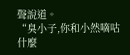聲說道。
“臭小子,你和小然嘀咕什麼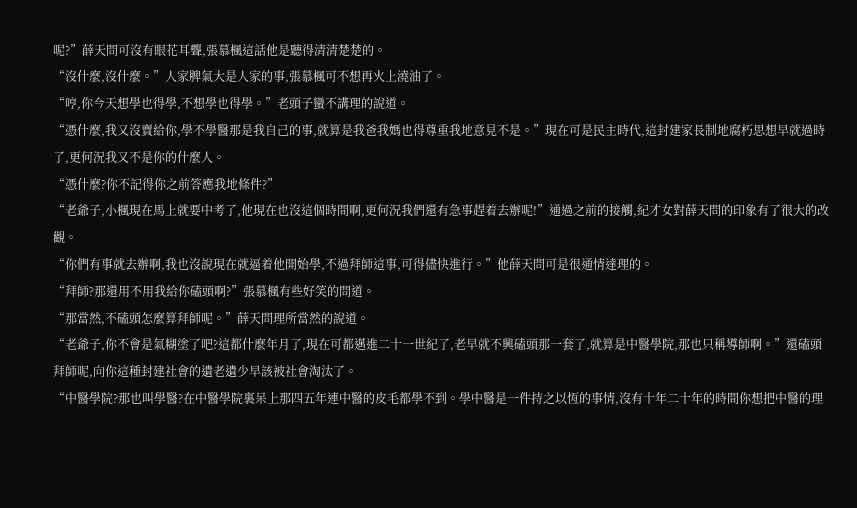呢?”薛天問可沒有眼花耳聾,張慕楓這話他是聽得清清楚楚的。
“沒什麼,沒什麼。”人家脾氣大是人家的事,張慕楓可不想再火上澆油了。
“哼,你今天想學也得學,不想學也得學。”老頭子蠻不講理的說道。
“憑什麼,我又沒賣給你,學不學醫那是我自己的事,就算是我爸我媽也得尊重我地意見不是。”現在可是民主時代,這封建家長制地腐朽思想早就過時了,更何況我又不是你的什麼人。
“憑什麼?你不記得你之前答應我地條件?”
“老爺子,小楓現在馬上就要中考了,他現在也沒這個時間啊,更何況我們還有急事趕着去辦呢!”通過之前的接觸,紀才女對薛天問的印象有了很大的改觀。
“你們有事就去辦啊,我也沒說現在就逼着他開始學,不過拜師這事,可得儘快進行。”他薛天問可是很通情達理的。
“拜師?那還用不用我給你磕頭啊?”張慕楓有些好笑的問道。
“那當然,不磕頭怎麼算拜師呢。”薛天問理所當然的說道。
“老爺子,你不會是氣糊塗了吧?這都什麼年月了,現在可都邁進二十一世紀了,老早就不興磕頭那一套了,就算是中醫學院,那也只稱導師啊。”還磕頭拜師呢,向你這種封建社會的遺老遺少早該被社會淘汰了。
“中醫學院?那也叫學醫?在中醫學院裏呆上那四五年連中醫的皮毛都學不到。學中醫是一件持之以恆的事情,沒有十年二十年的時間你想把中醫的理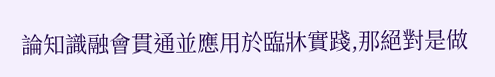論知識融會貫通並應用於臨牀實踐,那絕對是做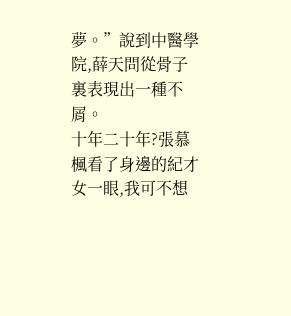夢。”說到中醫學院,薛天問從骨子裏表現出一種不屑。
十年二十年?張慕楓看了身邊的紀才女一眼,我可不想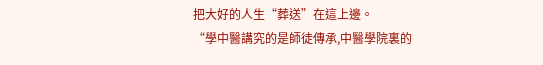把大好的人生“葬送”在這上邊。
“學中醫講究的是師徒傳承,中醫學院裏的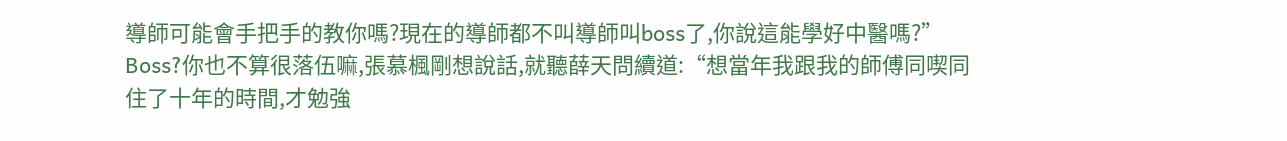導師可能會手把手的教你嗎?現在的導師都不叫導師叫boss了,你說這能學好中醫嗎?”
Boss?你也不算很落伍嘛,張慕楓剛想說話,就聽薛天問續道:“想當年我跟我的師傅同喫同住了十年的時間,才勉強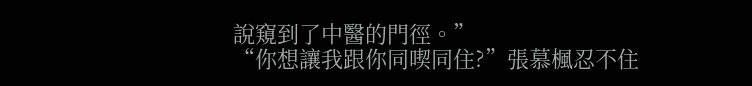說窺到了中醫的門徑。”
“你想讓我跟你同喫同住?”張慕楓忍不住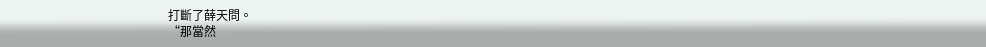打斷了薛天問。
“那當然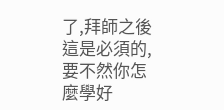了,拜師之後這是必須的,要不然你怎麼學好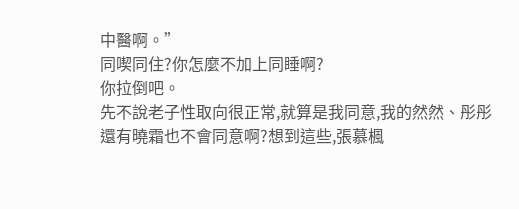中醫啊。”
同喫同住?你怎麼不加上同睡啊?
你拉倒吧。
先不說老子性取向很正常,就算是我同意,我的然然、彤彤還有曉霜也不會同意啊?想到這些,張慕楓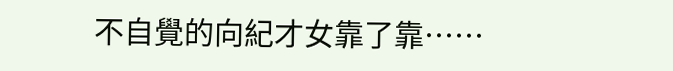不自覺的向紀才女靠了靠……